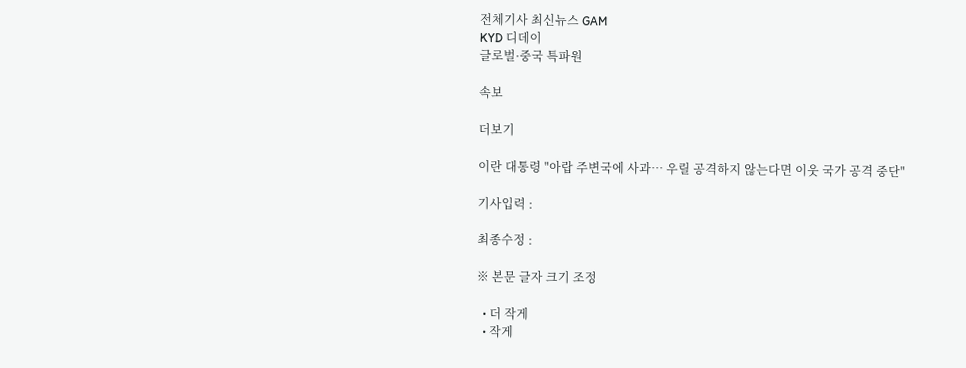전체기사 최신뉴스 GAM
KYD 디데이
글로벌·중국 특파원

속보

더보기

이란 대통령 "아랍 주변국에 사과… 우릴 공격하지 않는다면 이웃 국가 공격 중단"

기사입력 :

최종수정 :

※ 본문 글자 크기 조정

  • 더 작게
  • 작게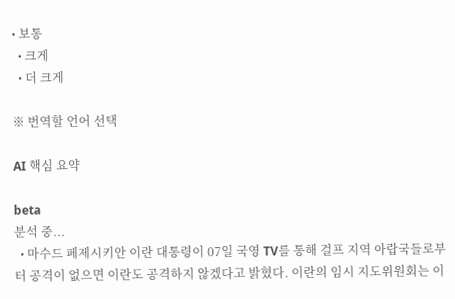• 보통
  • 크게
  • 더 크게

※ 번역할 언어 선택

AI 핵심 요약

beta
분석 중...
  • 마수드 페제시키안 이란 대통령이 07일 국영 TV를 통해 걸프 지역 아랍국들로부터 공격이 없으면 이란도 공격하지 않겠다고 밝혔다. 이란의 임시 지도위원회는 이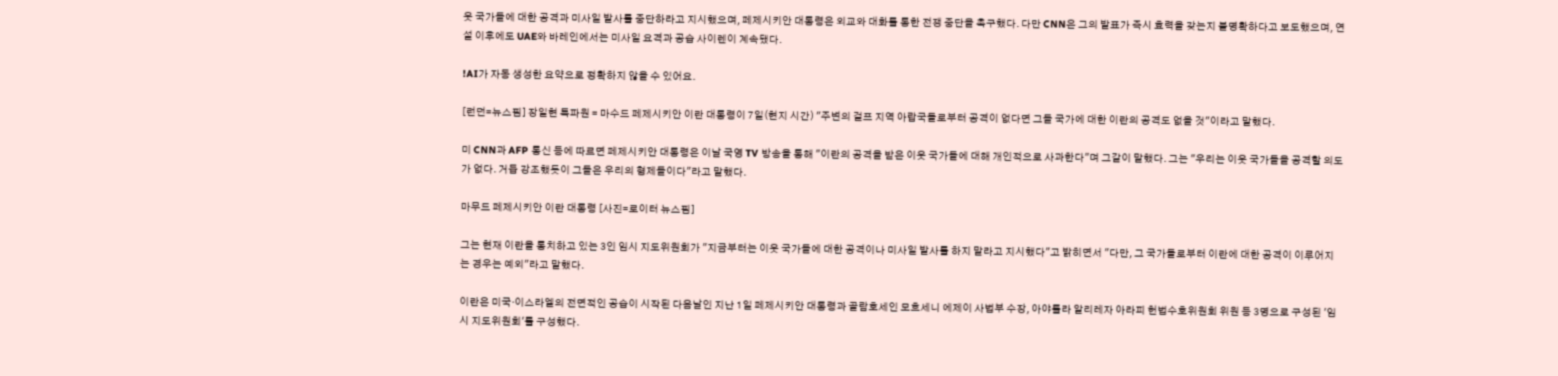웃 국가들에 대한 공격과 미사일 발사를 중단하라고 지시했으며, 페제시키안 대통령은 외교와 대화를 통한 전쟁 중단을 촉구했다. 다만 CNN은 그의 발표가 즉시 효력을 갖는지 불명확하다고 보도했으며, 연설 이후에도 UAE와 바레인에서는 미사일 요격과 공습 사이렌이 계속됐다.

!AI가 자동 생성한 요약으로 정확하지 않을 수 있어요.

[런던=뉴스핌] 장일현 특파원 = 마수드 페제시키안 이란 대통령이 7일(현지 시간) "주변의 걸프 지역 아랍국들로부터 공격이 없다면 그들 국가에 대한 이란의 공격도 없을 것"이라고 말했다.

미 CNN과 AFP 통신 등에 따르면 페제시키안 대통령은 이날 국영 TV 방송을 통해 "이란의 공격을 받은 이웃 국가들에 대해 개인적으로 사과한다"며 그같이 말했다. 그는 "우리는 이웃 국가들을 공격할 의도가 없다. 거듭 강조했듯이 그들은 우리의 형제들이다"라고 말했다.

마무드 페제시키안 이란 대통령 [사진=로이터 뉴스핌]

그는 현재 이란을 통치하고 있는 3인 임시 지도위원회가 "지금부터는 이웃 국가들에 대한 공격이나 미사일 발사를 하지 말라고 지시했다"고 밝히면서 "다만, 그 국가들로부터 이란에 대한 공격이 이루어지는 경우는 예외"라고 말했다.

이란은 미국·이스라엘의 전면적인 공습이 시작된 다음날인 지난 1일 페제시키안 대통령과 골람호세인 모흐세니 에제이 사법부 수장, 아야톨라 알리레자 아라피 헌법수호위원회 위원 등 3명으로 구성된 '임시 지도위원회'를 구성했다.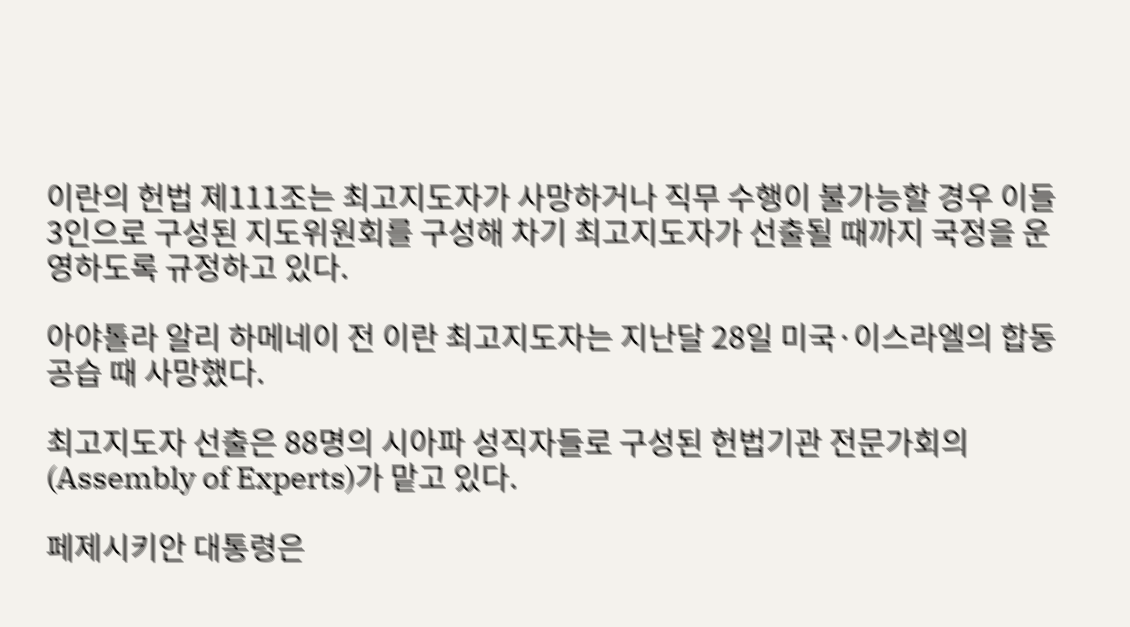이란의 헌법 제111조는 최고지도자가 사망하거나 직무 수행이 불가능할 경우 이들 3인으로 구성된 지도위원회를 구성해 차기 최고지도자가 선출될 때까지 국정을 운영하도록 규정하고 있다.

아야톨라 알리 하메네이 전 이란 최고지도자는 지난달 28일 미국·이스라엘의 합동 공습 때 사망했다.

최고지도자 선출은 88명의 시아파 성직자들로 구성된 헌법기관 전문가회의(Assembly of Experts)가 맡고 있다.

페제시키안 대통령은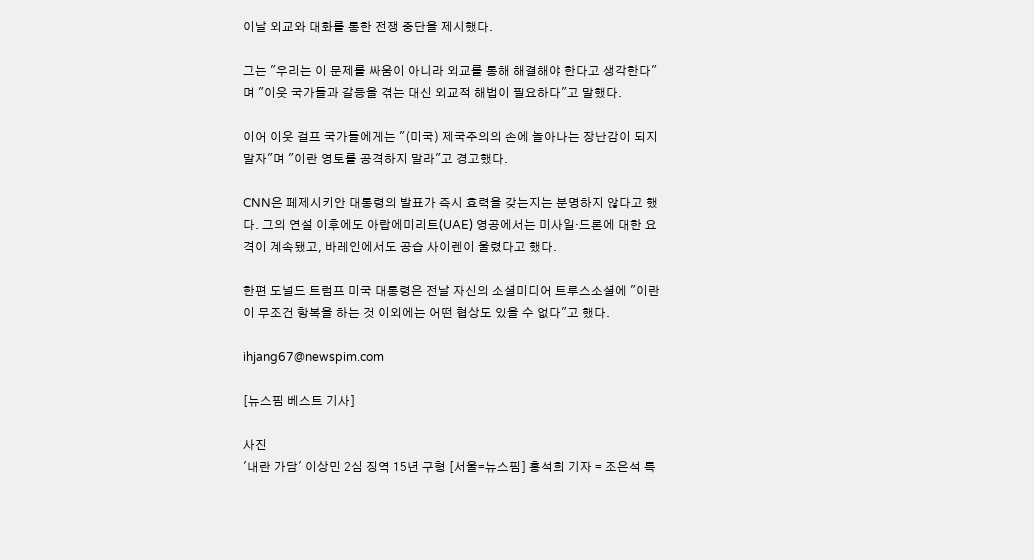이날 외교와 대화를 통한 전쟁 중단을 제시했다.

그는 "우리는 이 문제를 싸움이 아니라 외교를 통해 해결해야 한다고 생각한다"며 "이웃 국가들과 갈등을 겪는 대신 외교적 해법이 필요하다"고 말했다.

이어 이웃 걸프 국가들에게는 "(미국) 제국주의의 손에 놀아나는 장난감이 되지 말자"며 "이란 영토를 공격하지 말라"고 경고했다.

CNN은 페제시키안 대통령의 발표가 즉시 효력을 갖는지는 분명하지 않다고 했다. 그의 연설 이후에도 아랍에미리트(UAE) 영공에서는 미사일·드론에 대한 요격이 계속됐고, 바레인에서도 공습 사이렌이 울렸다고 했다.

한편 도널드 트럼프 미국 대통령은 전날 자신의 소셜미디어 트루스소셜에 "이란이 무조건 항복을 하는 것 이외에는 어떤 협상도 있을 수 없다"고 했다.

ihjang67@newspim.com

[뉴스핌 베스트 기사]

사진
'내란 가담' 이상민 2심 징역 15년 구형 [서울=뉴스핌] 홍석희 기자 = 조은석 특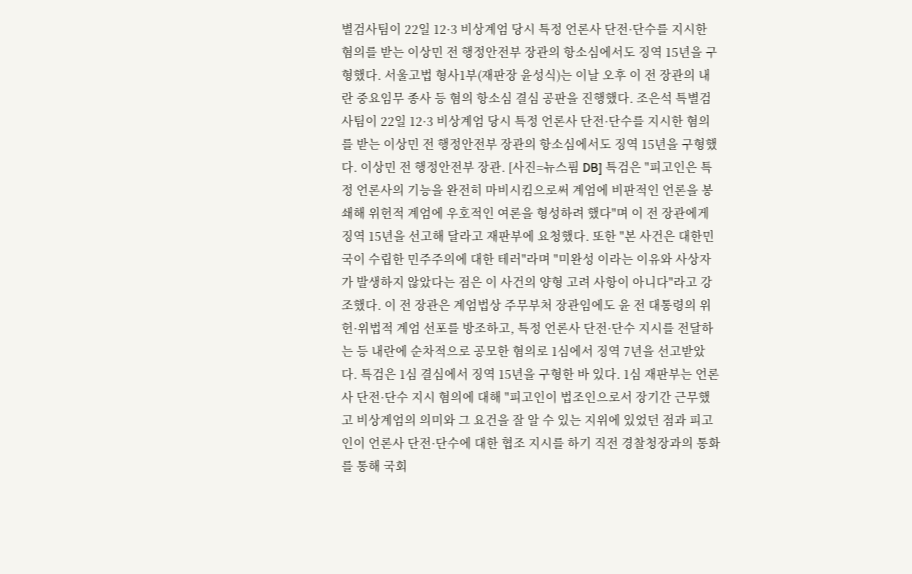별검사팀이 22일 12·3 비상계엄 당시 특정 언론사 단전·단수를 지시한 혐의를 받는 이상민 전 행정안전부 장관의 항소심에서도 징역 15년을 구형했다. 서울고법 형사1부(재판장 윤성식)는 이날 오후 이 전 장관의 내란 중요임무 종사 등 혐의 항소심 결심 공판을 진행했다. 조은석 특별검사팀이 22일 12·3 비상계엄 당시 특정 언론사 단전·단수를 지시한 혐의를 받는 이상민 전 행정안전부 장관의 항소심에서도 징역 15년을 구형했다. 이상민 전 행정안전부 장관. [사진=뉴스핌 DB] 특검은 "피고인은 특정 언론사의 기능을 완전히 마비시킴으로써 계엄에 비판적인 언론을 봉쇄해 위헌적 계엄에 우호적인 여론을 형성하려 했다"며 이 전 장관에게 징역 15년을 선고해 달라고 재판부에 요청했다. 또한 "본 사건은 대한민국이 수립한 민주주의에 대한 테러"라며 "미완성 이라는 이유와 사상자가 발생하지 않았다는 점은 이 사건의 양형 고려 사항이 아니다"라고 강조했다. 이 전 장관은 계엄법상 주무부처 장관임에도 윤 전 대통령의 위헌·위법적 계엄 선포를 방조하고, 특정 언론사 단전·단수 지시를 전달하는 등 내란에 순차적으로 공모한 혐의로 1심에서 징역 7년을 선고받았다. 특검은 1심 결심에서 징역 15년을 구형한 바 있다. 1심 재판부는 언론사 단전·단수 지시 혐의에 대해 "피고인이 법조인으로서 장기간 근무했고 비상계엄의 의미와 그 요건을 잘 알 수 있는 지위에 있었던 점과 피고인이 언론사 단전·단수에 대한 협조 지시를 하기 직전 경찰청장과의 통화를 통해 국회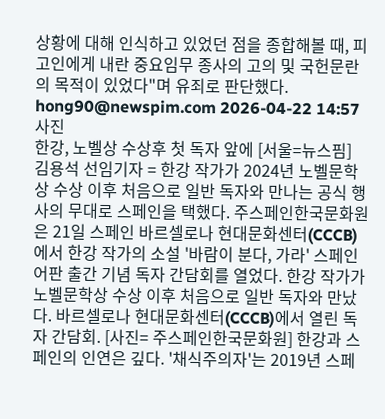상황에 대해 인식하고 있었던 점을 종합해볼 때, 피고인에게 내란 중요임무 종사의 고의 및 국헌문란의 목적이 있었다"며 유죄로 판단했다. hong90@newspim.com 2026-04-22 14:57
사진
한강, 노벨상 수상후 첫 독자 앞에 [서울=뉴스핌] 김용석 선임기자 = 한강 작가가 2024년 노벨문학상 수상 이후 처음으로 일반 독자와 만나는 공식 행사의 무대로 스페인을 택했다. 주스페인한국문화원은 21일 스페인 바르셀로나 현대문화센터(CCCB)에서 한강 작가의 소설 '바람이 분다, 가라' 스페인어판 출간 기념 독자 간담회를 열었다. 한강 작가가 노벨문학상 수상 이후 처음으로 일반 독자와 만났다. 바르셀로나 현대문화센터(CCCB)에서 열린 독자 간담회. [사진= 주스페인한국문화원] 한강과 스페인의 인연은 깊다. '채식주의자'는 2019년 스페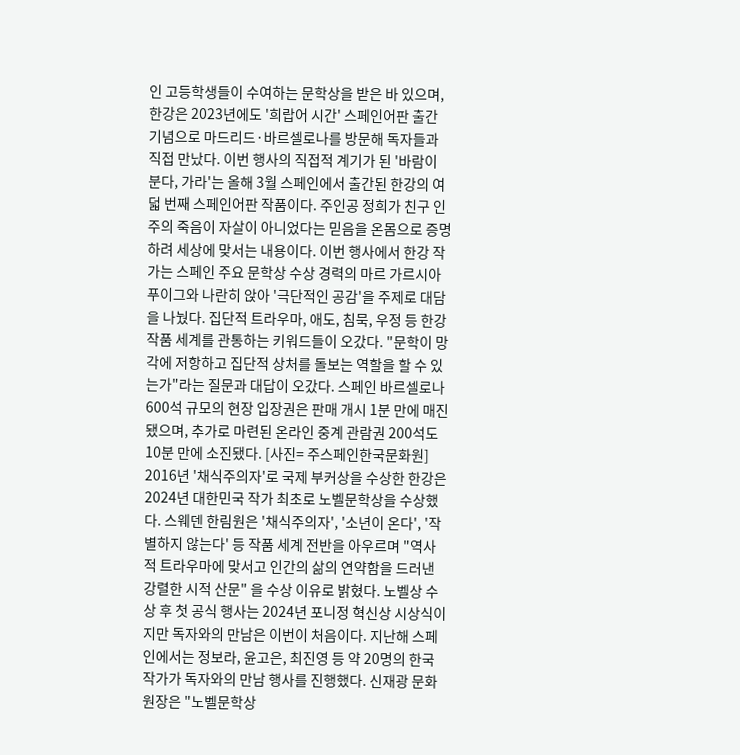인 고등학생들이 수여하는 문학상을 받은 바 있으며, 한강은 2023년에도 '희랍어 시간' 스페인어판 출간 기념으로 마드리드·바르셀로나를 방문해 독자들과 직접 만났다. 이번 행사의 직접적 계기가 된 '바람이 분다, 가라'는 올해 3월 스페인에서 출간된 한강의 여덟 번째 스페인어판 작품이다. 주인공 정희가 친구 인주의 죽음이 자살이 아니었다는 믿음을 온몸으로 증명하려 세상에 맞서는 내용이다. 이번 행사에서 한강 작가는 스페인 주요 문학상 수상 경력의 마르 가르시아 푸이그와 나란히 앉아 '극단적인 공감'을 주제로 대담을 나눴다. 집단적 트라우마, 애도, 침묵, 우정 등 한강 작품 세계를 관통하는 키워드들이 오갔다. "문학이 망각에 저항하고 집단적 상처를 돌보는 역할을 할 수 있는가"라는 질문과 대답이 오갔다. 스페인 바르셀로나 600석 규모의 현장 입장권은 판매 개시 1분 만에 매진됐으며, 추가로 마련된 온라인 중계 관람권 200석도 10분 만에 소진됐다. [사진= 주스페인한국문화원] 2016년 '채식주의자'로 국제 부커상을 수상한 한강은 2024년 대한민국 작가 최초로 노벨문학상을 수상했다. 스웨덴 한림원은 '채식주의자', '소년이 온다', '작별하지 않는다' 등 작품 세계 전반을 아우르며 "역사적 트라우마에 맞서고 인간의 삶의 연약함을 드러낸 강렬한 시적 산문" 을 수상 이유로 밝혔다. 노벨상 수상 후 첫 공식 행사는 2024년 포니정 혁신상 시상식이지만 독자와의 만남은 이번이 처음이다. 지난해 스페인에서는 정보라, 윤고은, 최진영 등 약 20명의 한국 작가가 독자와의 만남 행사를 진행했다. 신재광 문화원장은 "노벨문학상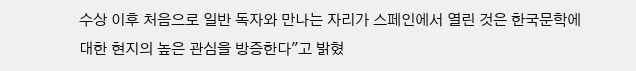수상 이후 처음으로 일반 독자와 만나는 자리가 스페인에서 열린 것은 한국문학에 대한 현지의 높은 관심을 방증한다"고 밝혔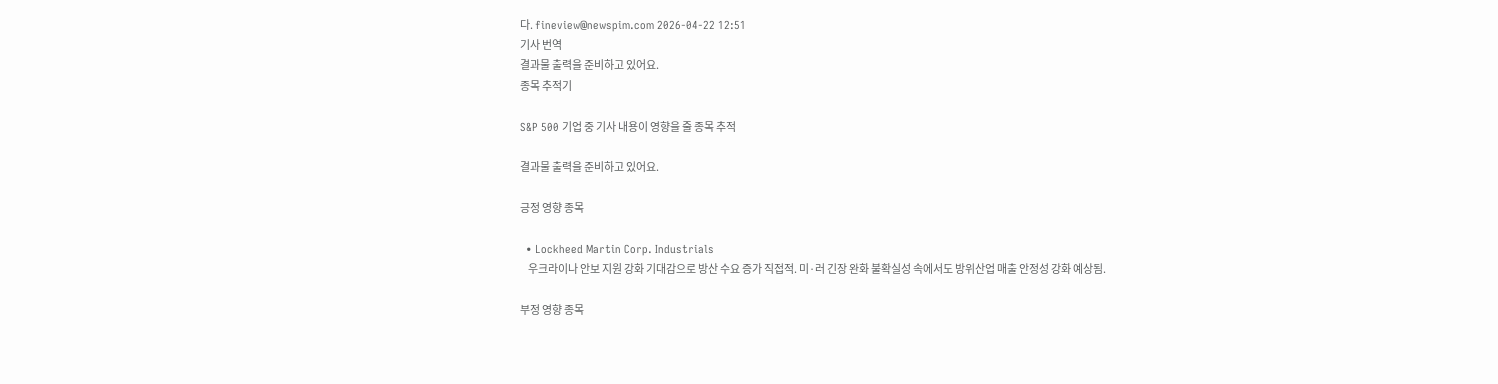다. fineview@newspim.com 2026-04-22 12:51
기사 번역
결과물 출력을 준비하고 있어요.
종목 추적기

S&P 500 기업 중 기사 내용이 영향을 줄 종목 추적

결과물 출력을 준비하고 있어요.

긍정 영향 종목

  • Lockheed Martin Corp. Industrials
    우크라이나 안보 지원 강화 기대감으로 방산 수요 증가 직접적. 미·러 긴장 완화 불확실성 속에서도 방위산업 매출 안정성 강화 예상됨.

부정 영향 종목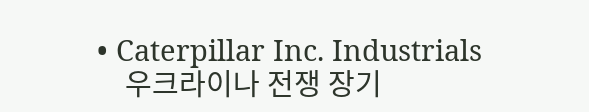• Caterpillar Inc. Industrials
    우크라이나 전쟁 장기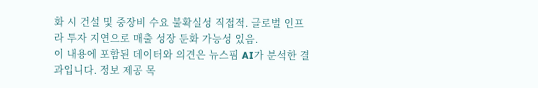화 시 건설 및 중장비 수요 불확실성 직접적. 글로벌 인프라 투자 지연으로 매출 성장 둔화 가능성 있음.
이 내용에 포함된 데이터와 의견은 뉴스핌 AI가 분석한 결과입니다. 정보 제공 목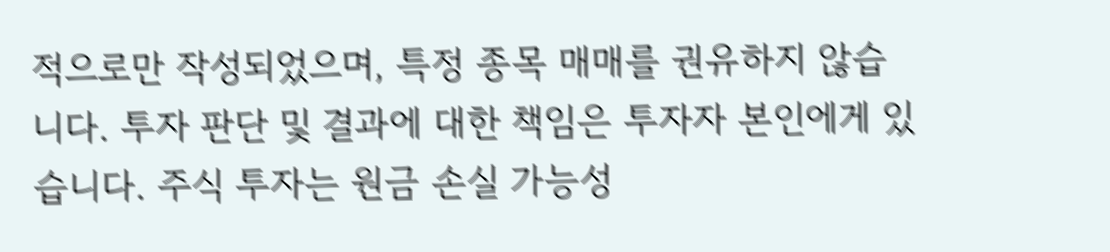적으로만 작성되었으며, 특정 종목 매매를 권유하지 않습니다. 투자 판단 및 결과에 대한 책임은 투자자 본인에게 있습니다. 주식 투자는 원금 손실 가능성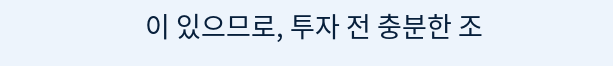이 있으므로, 투자 전 충분한 조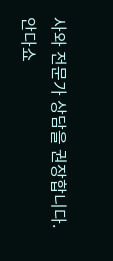사와 전문가 상담을 권장합니다.
안다쇼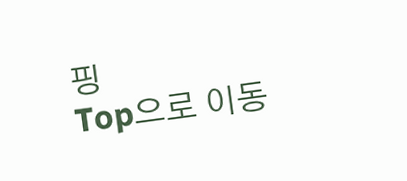핑
Top으로 이동